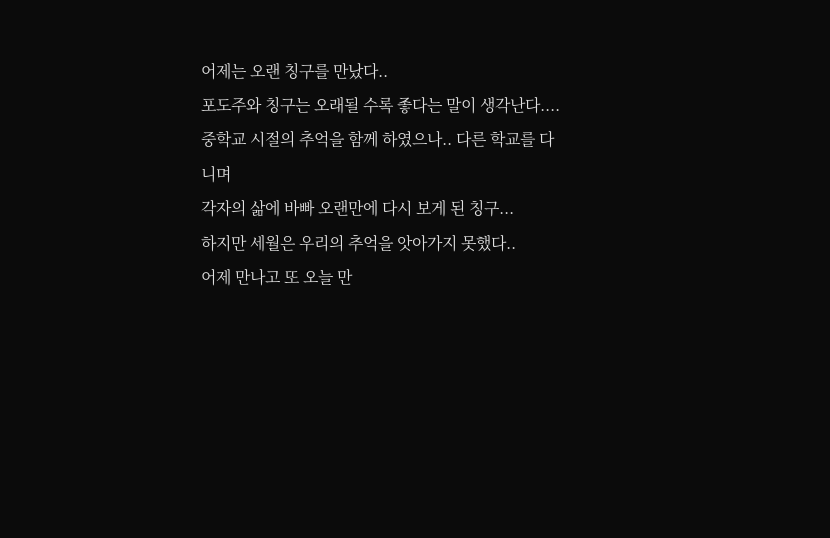어제는 오랜 칭구를 만났다..
포도주와 칭구는 오래될 수록 좋다는 말이 생각난다....
중학교 시절의 추억을 함께 하였으나.. 다른 학교를 다니며
각자의 삶에 바빠 오랜만에 다시 보게 된 칭구...
하지만 세월은 우리의 추억을 앗아가지 못했다..
어제 만나고 또 오늘 만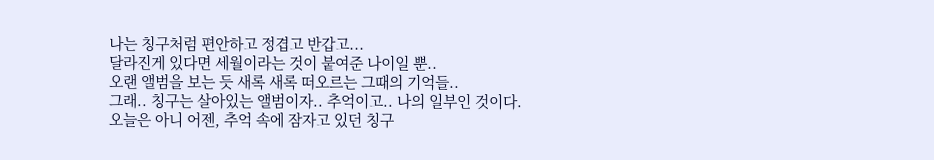나는 칭구처럼 편안하고 정겹고 반갑고...
달라진게 있다면 세월이라는 것이 붙여준 나이일 뿐..
오랜 앨범을 보는 듯 새록 새록 떠오르는 그때의 기억들..
그래.. 칭구는 살아있는 앨범이자.. 추억이고.. 나의 일부인 것이다.
오늘은 아니 어젠, 추억 속에 잠자고 있던 칭구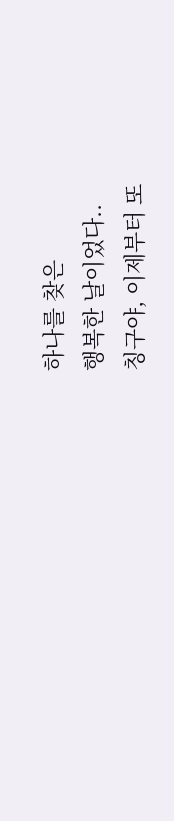하나를 찾은
행복한 날이었다..
칭구야, 이제부터 또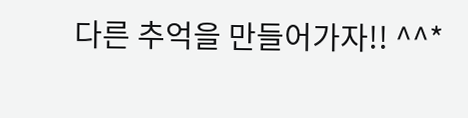다른 추억을 만들어가자!! ^^*